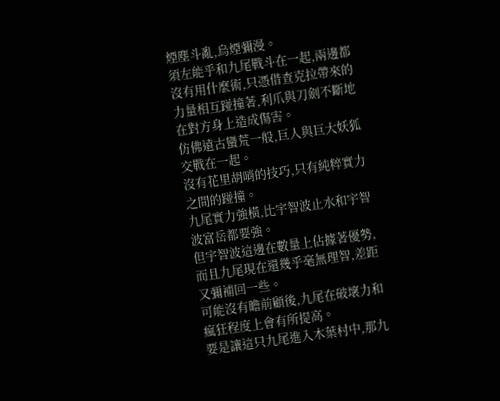煙塵斗亂,烏煙彌漫。
須左能乎和九尾戰斗在一起,兩邊都沒有用什麼術,只憑借查克拉帶來的力量相互踫撞著,利爪與刀劍不斷地在對方身上造成傷害。
仿佛遠古蠻荒一般,巨人與巨大妖狐交戰在一起。
沒有花里胡哨的技巧,只有純粹實力之間的踫撞。
九尾實力強橫,比宇智波止水和宇智波富岳都要強。
但宇智波這邊在數量上佔據著優勢,而且九尾現在還幾乎毫無理智,差距又彌補回一些。
可能沒有瞻前顧後,九尾在破壞力和瘋狂程度上會有所提高。
要是讓這只九尾進入木葉村中,那九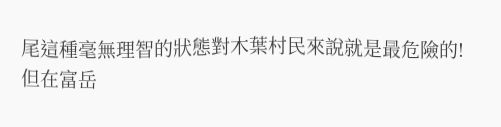尾這種毫無理智的狀態對木葉村民來說就是最危險的!
但在富岳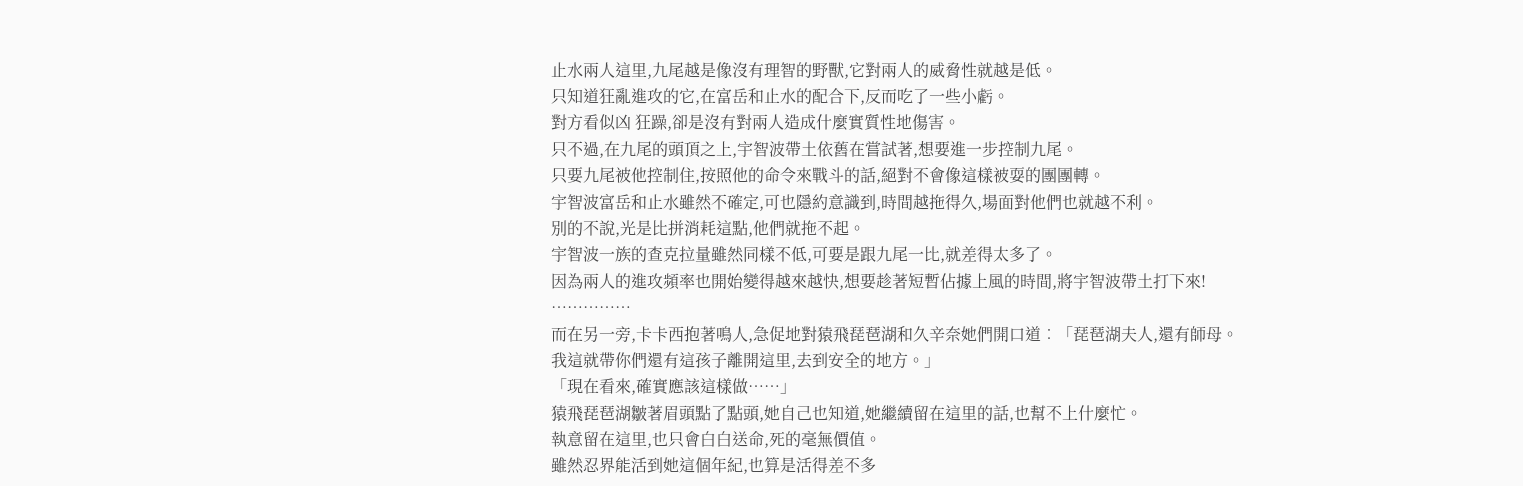止水兩人這里,九尾越是像沒有理智的野獸,它對兩人的威脅性就越是低。
只知道狂亂進攻的它,在富岳和止水的配合下,反而吃了一些小虧。
對方看似凶 狂躁,卻是沒有對兩人造成什麼實質性地傷害。
只不過,在九尾的頭頂之上,宇智波帶土依舊在嘗試著,想要進一步控制九尾。
只要九尾被他控制住,按照他的命令來戰斗的話,絕對不會像這樣被耍的團團轉。
宇智波富岳和止水雖然不確定,可也隱約意識到,時間越拖得久,場面對他們也就越不利。
別的不說,光是比拼消耗這點,他們就拖不起。
宇智波一族的查克拉量雖然同樣不低,可要是跟九尾一比,就差得太多了。
因為兩人的進攻頻率也開始變得越來越快,想要趁著短暫佔據上風的時間,將宇智波帶土打下來!
……………
而在另一旁,卡卡西抱著鳴人,急促地對猿飛琵琶湖和久辛奈她們開口道︰「琵琶湖夫人,還有師母。
我這就帶你們還有這孩子離開這里,去到安全的地方。」
「現在看來,確實應該這樣做……」
猿飛琵琶湖皺著眉頭點了點頭,她自己也知道,她繼續留在這里的話,也幫不上什麼忙。
執意留在這里,也只會白白送命,死的毫無價值。
雖然忍界能活到她這個年紀,也算是活得差不多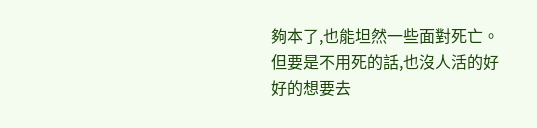夠本了,也能坦然一些面對死亡。
但要是不用死的話,也沒人活的好好的想要去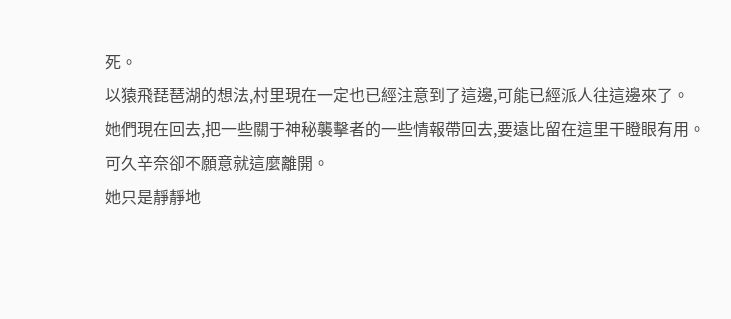死。
以猿飛琵琶湖的想法,村里現在一定也已經注意到了這邊,可能已經派人往這邊來了。
她們現在回去,把一些關于神秘襲擊者的一些情報帶回去,要遠比留在這里干瞪眼有用。
可久辛奈卻不願意就這麼離開。
她只是靜靜地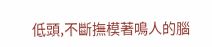低頭,不斷撫模著鳴人的腦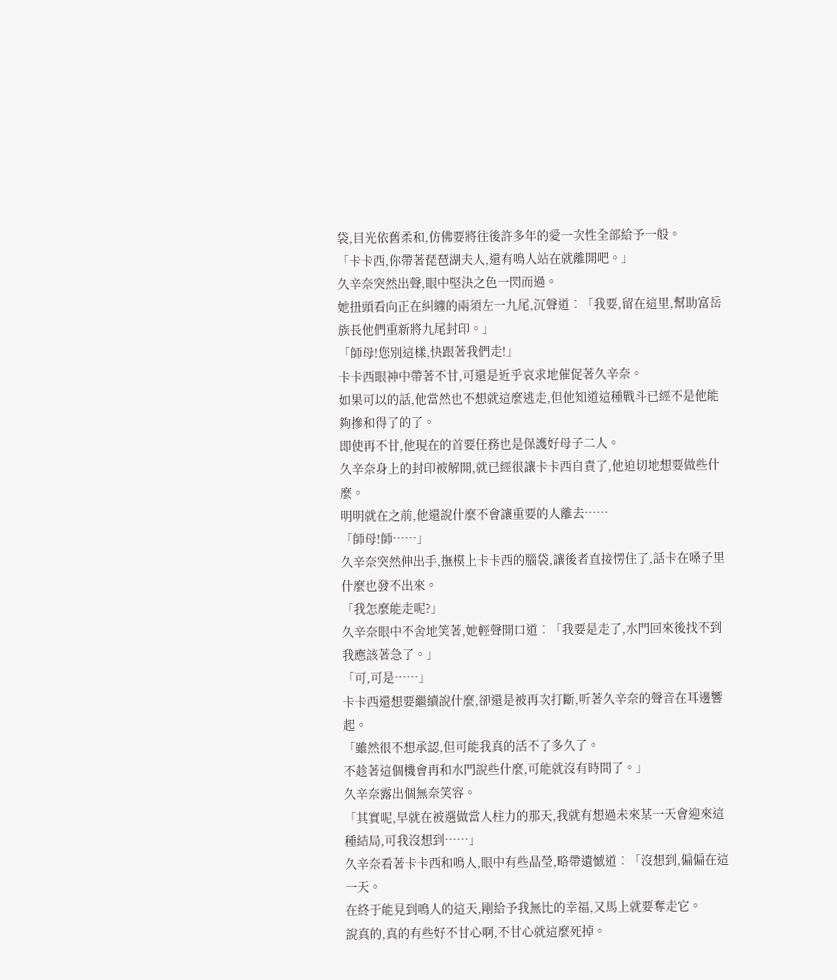袋,目光依舊柔和,仿佛要將往後許多年的愛一次性全部給予一般。
「卡卡西,你帶著琵琶湖夫人,還有鳴人站在就離開吧。」
久辛奈突然出聲,眼中堅決之色一閃而過。
她扭頭看向正在糾纏的兩須左一九尾,沉聲道︰「我要,留在這里,幫助富岳族長他們重新將九尾封印。」
「師母!您別這樣,快跟著我們走!」
卡卡西眼神中帶著不甘,可還是近乎哀求地催促著久辛奈。
如果可以的話,他當然也不想就這麼逃走,但他知道這種戰斗已經不是他能夠摻和得了的了。
即使再不甘,他現在的首要任務也是保護好母子二人。
久辛奈身上的封印被解開,就已經很讓卡卡西自責了,他迫切地想要做些什麼。
明明就在之前,他還說什麼不會讓重要的人離去……
「師母!師……」
久辛奈突然伸出手,撫模上卡卡西的腦袋,讓後者直接愣住了,話卡在嗓子里什麼也發不出來。
「我怎麼能走呢?」
久辛奈眼中不舍地笑著,她輕聲開口道︰「我要是走了,水門回來後找不到我應該著急了。」
「可,可是……」
卡卡西還想要繼續說什麼,卻還是被再次打斷,听著久辛奈的聲音在耳邊響起。
「雖然很不想承認,但可能我真的活不了多久了。
不趁著這個機會再和水門說些什麼,可能就沒有時間了。」
久辛奈露出個無奈笑容。
「其實呢,早就在被選做當人柱力的那天,我就有想過未來某一天會迎來這種結局,可我沒想到……」
久辛奈看著卡卡西和鳴人,眼中有些晶瑩,略帶遺憾道︰「沒想到,偏偏在這一天。
在終于能見到鳴人的這天,剛給予我無比的幸福,又馬上就要奪走它。
說真的,真的有些好不甘心啊,不甘心就這麼死掉。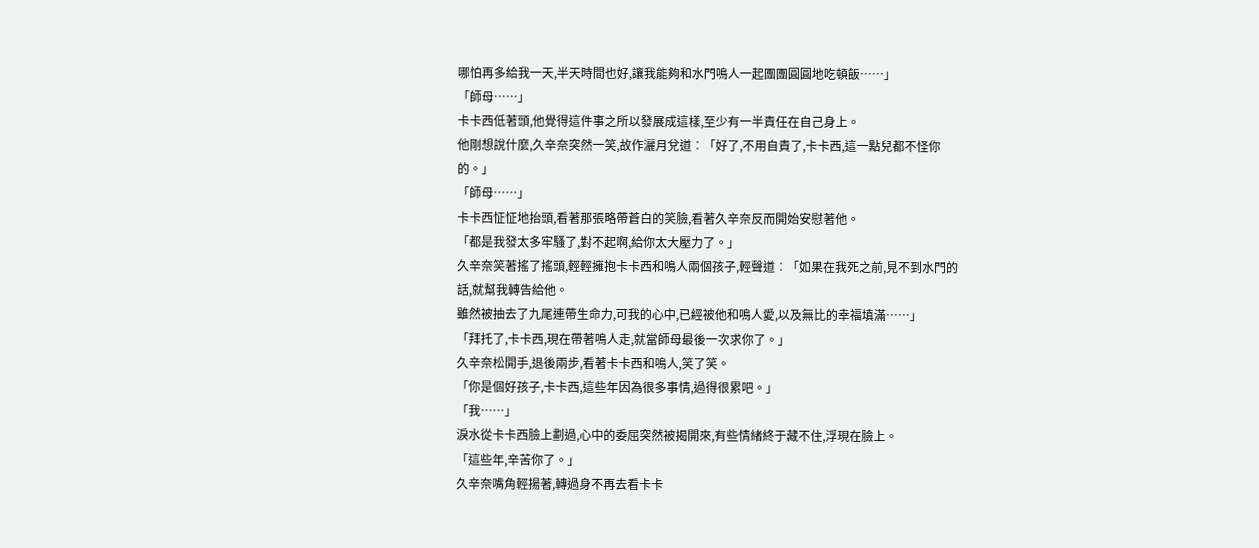哪怕再多給我一天,半天時間也好,讓我能夠和水門鳴人一起團團圓圓地吃頓飯……」
「師母……」
卡卡西低著頭,他覺得這件事之所以發展成這樣,至少有一半責任在自己身上。
他剛想說什麼,久辛奈突然一笑,故作灑月兌道︰「好了,不用自責了,卡卡西,這一點兒都不怪你的。」
「師母……」
卡卡西怔怔地抬頭,看著那張略帶蒼白的笑臉,看著久辛奈反而開始安慰著他。
「都是我發太多牢騷了,對不起啊,給你太大壓力了。」
久辛奈笑著搖了搖頭,輕輕擁抱卡卡西和鳴人兩個孩子,輕聲道︰「如果在我死之前,見不到水門的話,就幫我轉告給他。
雖然被抽去了九尾連帶生命力,可我的心中,已經被他和鳴人愛,以及無比的幸福填滿……」
「拜托了,卡卡西,現在帶著鳴人走,就當師母最後一次求你了。」
久辛奈松開手,退後兩步,看著卡卡西和鳴人,笑了笑。
「你是個好孩子,卡卡西,這些年因為很多事情,過得很累吧。」
「我……」
淚水從卡卡西臉上劃過,心中的委屈突然被揭開來,有些情緒終于藏不住,浮現在臉上。
「這些年,辛苦你了。」
久辛奈嘴角輕揚著,轉過身不再去看卡卡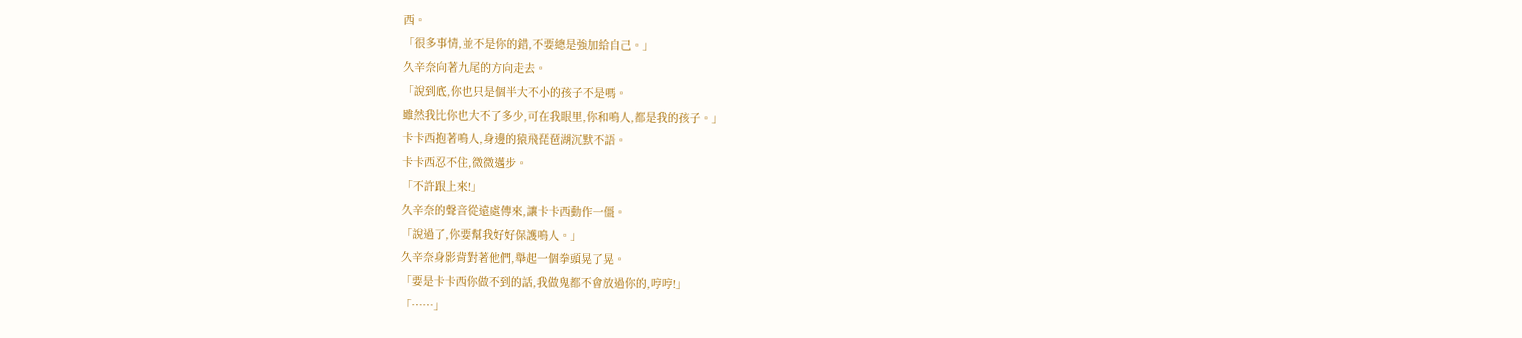西。
「很多事情,並不是你的錯,不要總是強加給自己。」
久辛奈向著九尾的方向走去。
「說到底,你也只是個半大不小的孩子不是嗎。
雖然我比你也大不了多少,可在我眼里,你和鳴人,都是我的孩子。」
卡卡西抱著鳴人,身邊的猿飛琵琶湖沉默不語。
卡卡西忍不住,微微邁步。
「不許跟上來!」
久辛奈的聲音從遠處傳來,讓卡卡西動作一僵。
「說過了,你要幫我好好保護鳴人。」
久辛奈身影背對著他們,舉起一個拳頭晃了晃。
「要是卡卡西你做不到的話,我做鬼都不會放過你的,哼哼!」
「……」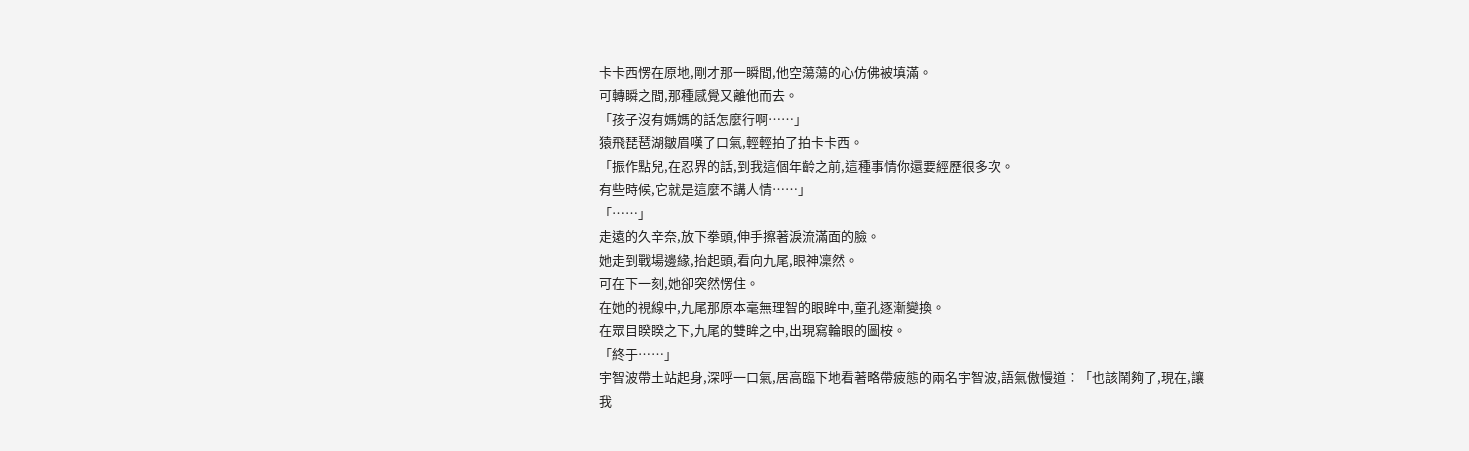卡卡西愣在原地,剛才那一瞬間,他空蕩蕩的心仿佛被填滿。
可轉瞬之間,那種感覺又離他而去。
「孩子沒有媽媽的話怎麼行啊……」
猿飛琵琶湖皺眉嘆了口氣,輕輕拍了拍卡卡西。
「振作點兒,在忍界的話,到我這個年齡之前,這種事情你還要經歷很多次。
有些時候,它就是這麼不講人情……」
「……」
走遠的久辛奈,放下拳頭,伸手擦著淚流滿面的臉。
她走到戰場邊緣,抬起頭,看向九尾,眼神凜然。
可在下一刻,她卻突然愣住。
在她的視線中,九尾那原本毫無理智的眼眸中,童孔逐漸變換。
在眾目睽睽之下,九尾的雙眸之中,出現寫輪眼的圖桉。
「終于……」
宇智波帶土站起身,深呼一口氣,居高臨下地看著略帶疲態的兩名宇智波,語氣傲慢道︰「也該鬧夠了,現在,讓我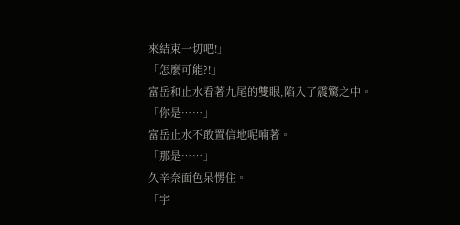來結束一切吧!」
「怎麼可能?!」
富岳和止水看著九尾的雙眼,陷入了震驚之中。
「你是……」
富岳止水不敢置信地呢喃著。
「那是……」
久辛奈面色呆愣住。
「宇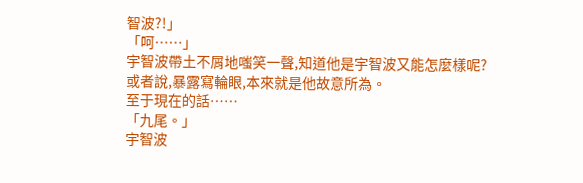智波?!」
「呵……」
宇智波帶土不屑地嗤笑一聲,知道他是宇智波又能怎麼樣呢?
或者說,暴露寫輪眼,本來就是他故意所為。
至于現在的話……
「九尾。」
宇智波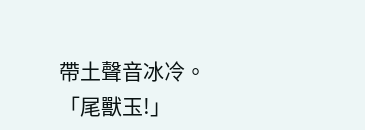帶土聲音冰冷。
「尾獸玉!」